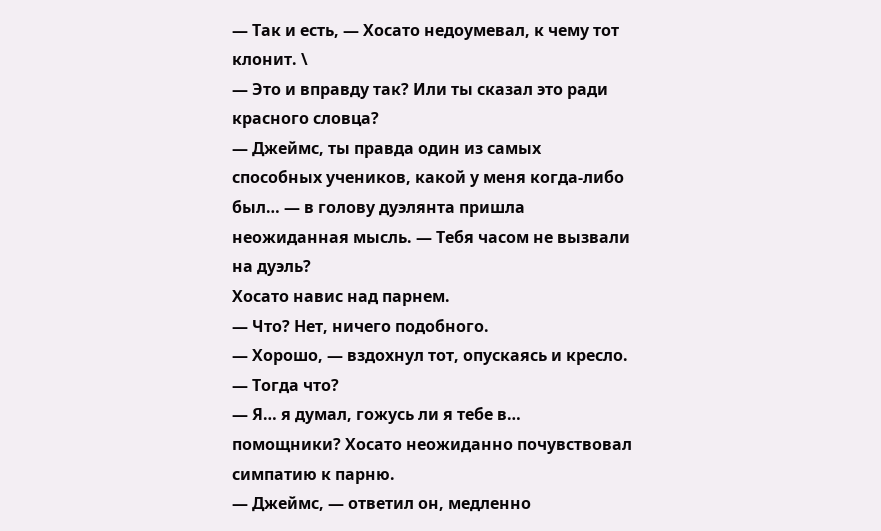— Так и есть, — Хосато недоумевал, к чему тот клонит. \
— Это и вправду так? Или ты сказал это ради красного словца?
— Джеймс, ты правда один из самых способных учеников, какой у меня когда-либо был… — в голову дуэлянта пришла неожиданная мысль. — Тебя часом не вызвали на дуэль?
Хосато навис над парнем.
— Что? Нет, ничего подобного.
— Хорошо, — вздохнул тот, опускаясь и кресло. — Тогда что?
— Я… я думал, гожусь ли я тебе в… помощники? Хосато неожиданно почувствовал симпатию к парню.
— Джеймс, — ответил он, медленно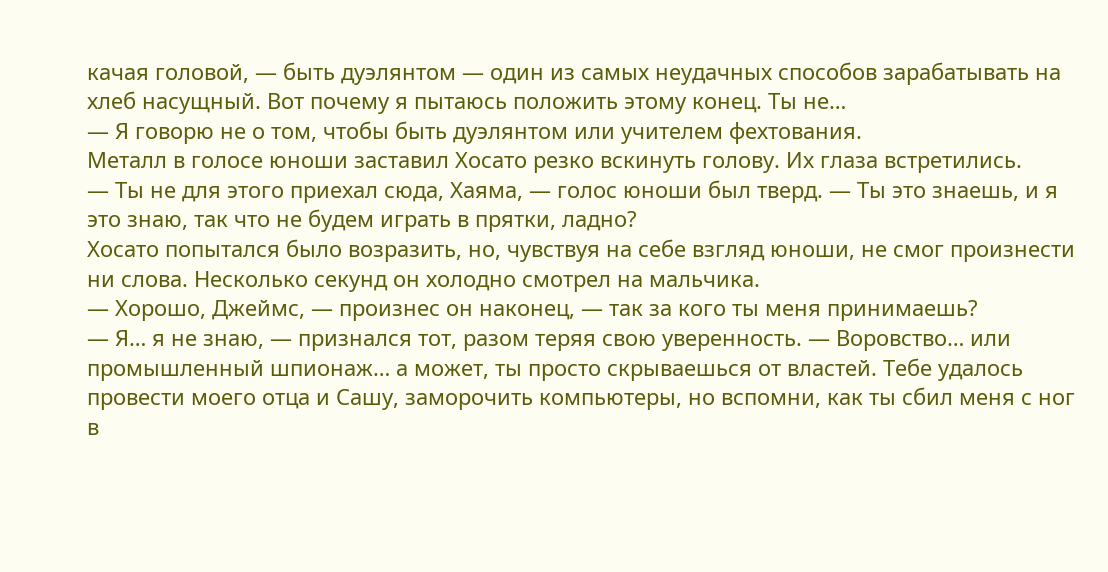качая головой, — быть дуэлянтом — один из самых неудачных способов зарабатывать на хлеб насущный. Вот почему я пытаюсь положить этому конец. Ты не…
— Я говорю не о том, чтобы быть дуэлянтом или учителем фехтования.
Металл в голосе юноши заставил Хосато резко вскинуть голову. Их глаза встретились.
— Ты не для этого приехал сюда, Хаяма, — голос юноши был тверд. — Ты это знаешь, и я это знаю, так что не будем играть в прятки, ладно?
Хосато попытался было возразить, но, чувствуя на себе взгляд юноши, не смог произнести ни слова. Несколько секунд он холодно смотрел на мальчика.
— Хорошо, Джеймс, — произнес он наконец, — так за кого ты меня принимаешь?
— Я… я не знаю, — признался тот, разом теряя свою уверенность. — Воровство… или промышленный шпионаж… а может, ты просто скрываешься от властей. Тебе удалось провести моего отца и Сашу, заморочить компьютеры, но вспомни, как ты сбил меня с ног в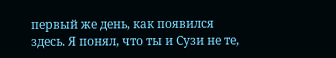первый же день, как появился здесь. Я понял, что ты и Сузи не те,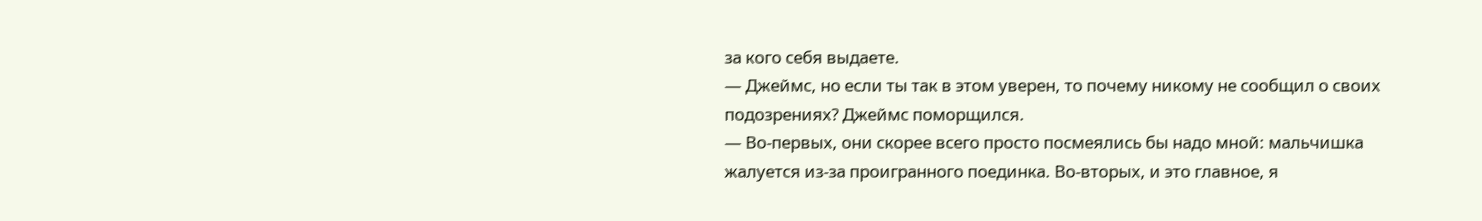за кого себя выдаете.
— Джеймс, но если ты так в этом уверен, то почему никому не сообщил о своих подозрениях? Джеймс поморщился.
— Во-первых, они скорее всего просто посмеялись бы надо мной: мальчишка жалуется из-за проигранного поединка. Во-вторых, и это главное, я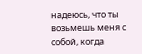надеюсь, что ты возьмешь меня с собой, когда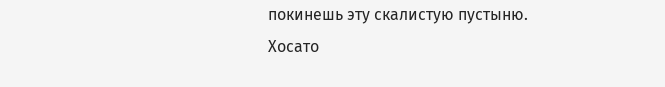покинешь эту скалистую пустыню.
Хосато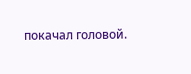покачал головой.